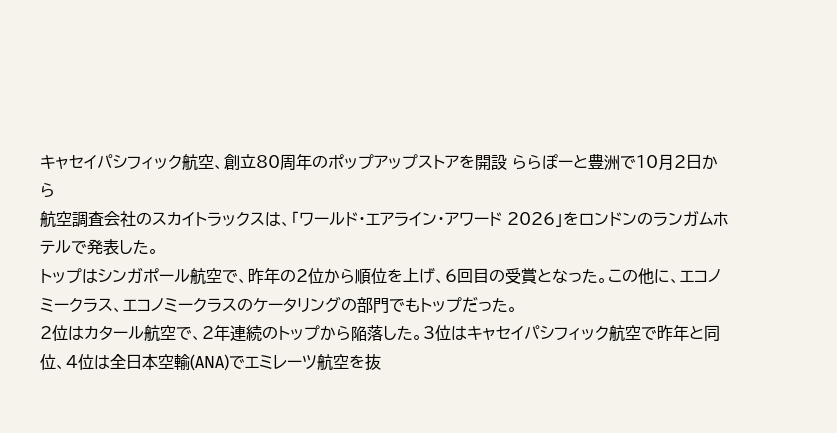キャセイパシフィック航空、創立80周年のポップアップストアを開設 ららぽーと豊洲で10月2日から
航空調査会社のスカイトラックスは、「ワールド・エアライン・アワード 2026」をロンドンのランガムホテルで発表した。
トップはシンガポール航空で、昨年の2位から順位を上げ、6回目の受賞となった。この他に、エコノミークラス、エコノミークラスのケータリングの部門でもトップだった。
2位はカタール航空で、2年連続のトップから陥落した。3位はキャセイパシフィック航空で昨年と同位、4位は全日本空輸(ANA)でエミレーツ航空を抜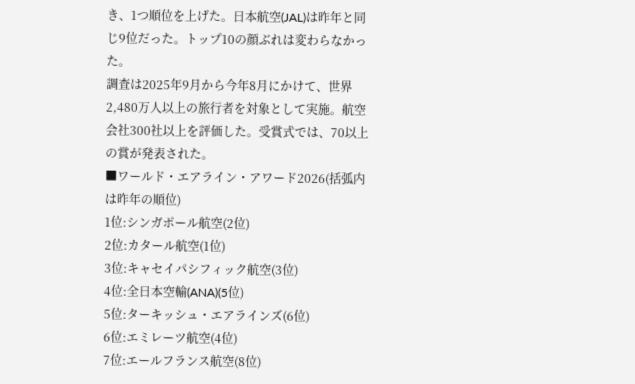き、1つ順位を上げた。日本航空(JAL)は昨年と同じ9位だった。トップ10の顔ぶれは変わらなかった。
調査は2025年9月から今年8月にかけて、世界2,480万人以上の旅行者を対象として実施。航空会社300社以上を評価した。受賞式では、70以上の賞が発表された。
■ワールド・エアライン・アワード2026(括弧内は昨年の順位)
1位:シンガポール航空(2位)
2位:カタール航空(1位)
3位:キャセイパシフィック航空(3位)
4位:全日本空輸(ANA)(5位)
5位:ターキッシュ・エアラインズ(6位)
6位:エミレーツ航空(4位)
7位:エールフランス航空(8位)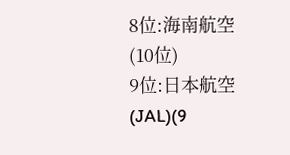8位:海南航空(10位)
9位:日本航空(JAL)(9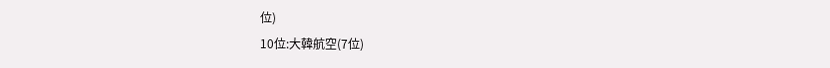位)
10位:大韓航空(7位)